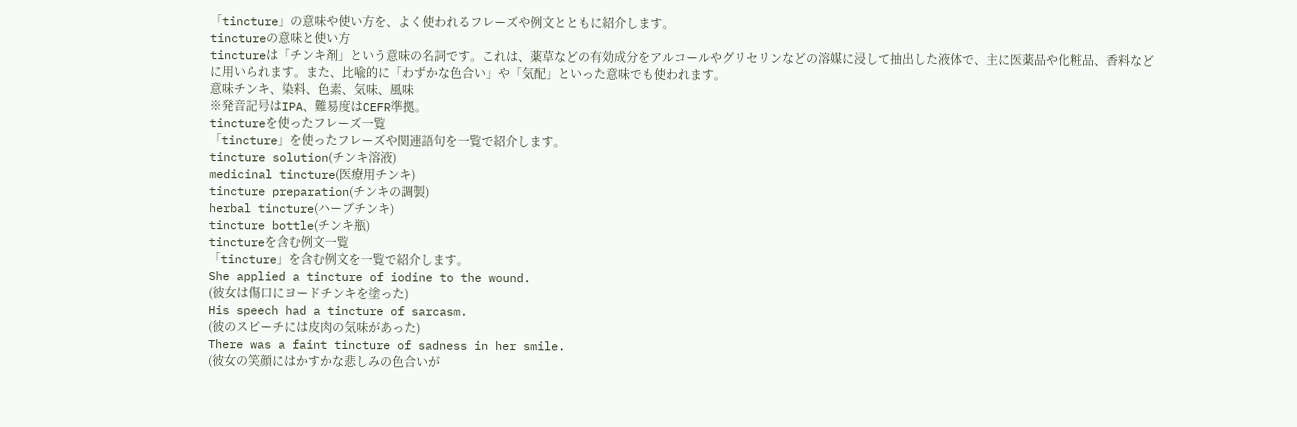「tincture」の意味や使い方を、よく使われるフレーズや例文とともに紹介します。
tinctureの意味と使い方
tinctureは「チンキ剤」という意味の名詞です。これは、薬草などの有効成分をアルコールやグリセリンなどの溶媒に浸して抽出した液体で、主に医薬品や化粧品、香料などに用いられます。また、比喩的に「わずかな色合い」や「気配」といった意味でも使われます。
意味チンキ、染料、色素、気味、風味
※発音記号はIPA、難易度はCEFR準拠。
tinctureを使ったフレーズ一覧
「tincture」を使ったフレーズや関連語句を一覧で紹介します。
tincture solution(チンキ溶液)
medicinal tincture(医療用チンキ)
tincture preparation(チンキの調製)
herbal tincture(ハーブチンキ)
tincture bottle(チンキ瓶)
tinctureを含む例文一覧
「tincture」を含む例文を一覧で紹介します。
She applied a tincture of iodine to the wound.
(彼女は傷口にヨードチンキを塗った)
His speech had a tincture of sarcasm.
(彼のスピーチには皮肉の気味があった)
There was a faint tincture of sadness in her smile.
(彼女の笑顔にはかすかな悲しみの色合いが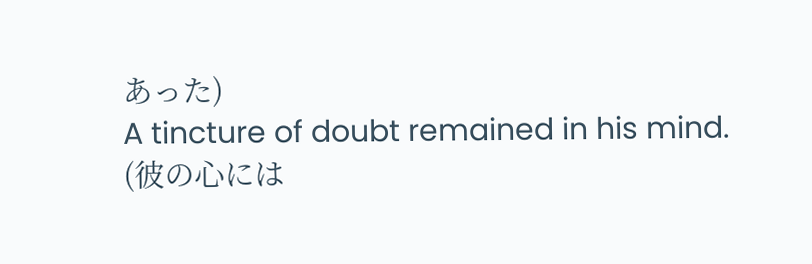あった)
A tincture of doubt remained in his mind.
(彼の心には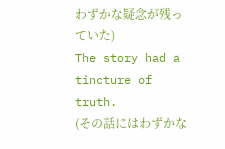わずかな疑念が残っていた)
The story had a tincture of truth.
(その話にはわずかな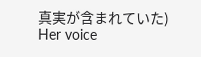真実が含まれていた)
Her voice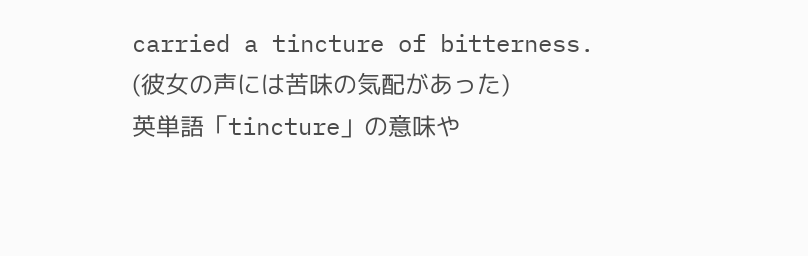carried a tincture of bitterness.
(彼女の声には苦味の気配があった)
英単語「tincture」の意味や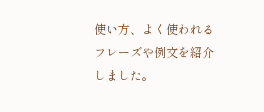使い方、よく使われるフレーズや例文を紹介しました。